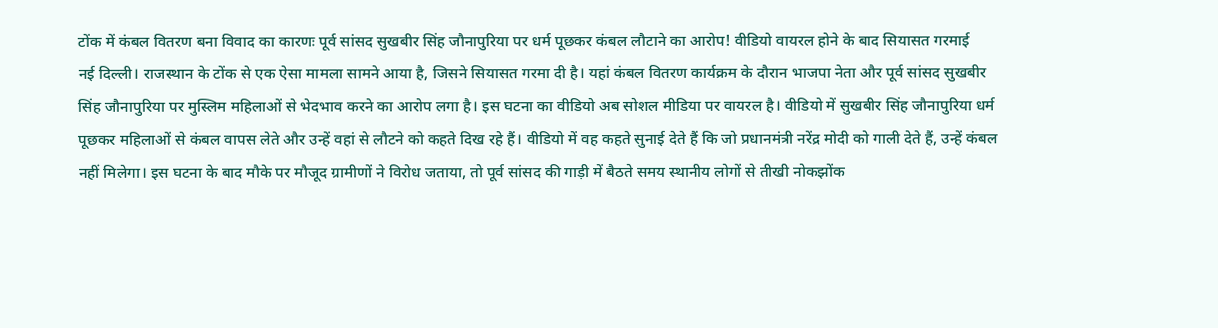टोंक में कंबल वितरण बना विवाद का कारणः पूर्व सांसद सुखबीर सिंह जौनापुरिया पर धर्म पूछकर कंबल लौटाने का आरोप! वीडियो वायरल होने के बाद सियासत गरमाई
नई दिल्ली। राजस्थान के टोंक से एक ऐसा मामला सामने आया है, जिसने सियासत गरमा दी है। यहां कंबल वितरण कार्यक्रम के दौरान भाजपा नेता और पूर्व सांसद सुखबीर सिंह जौनापुरिया पर मुस्लिम महिलाओं से भेदभाव करने का आरोप लगा है। इस घटना का वीडियो अब सोशल मीडिया पर वायरल है। वीडियो में सुखबीर सिंह जौनापुरिया धर्म पूछकर महिलाओं से कंबल वापस लेते और उन्हें वहां से लौटने को कहते दिख रहे हैं। वीडियो में वह कहते सुनाई देते हैं कि जो प्रधानमंत्री नरेंद्र मोदी को गाली देते हैं, उन्हें कंबल नहीं मिलेगा। इस घटना के बाद मौके पर मौजूद ग्रामीणों ने विरोध जताया, तो पूर्व सांसद की गाड़ी में बैठते समय स्थानीय लोगों से तीखी नोकझोंक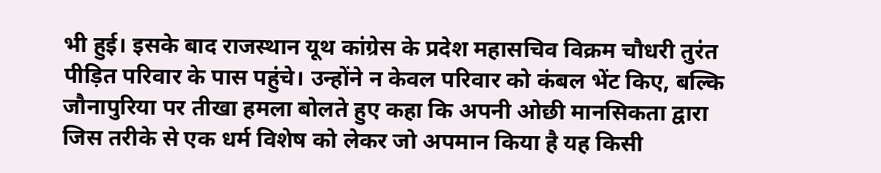भी हुई। इसके बाद राजस्थान यूथ कांग्रेस के प्रदेश महासचिव विक्रम चौधरी तुरंत पीड़ित परिवार के पास पहुंचे। उन्होंने न केवल परिवार को कंबल भेंट किए, बल्कि जौनापुरिया पर तीखा हमला बोलते हुए कहा कि अपनी ओछी मानसिकता द्वारा जिस तरीके से एक धर्म विशेष को लेकर जो अपमान किया है यह किसी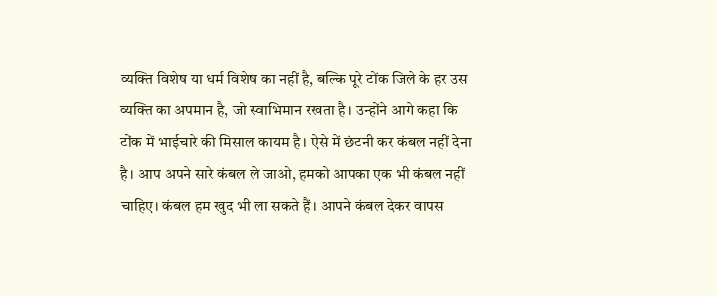व्यक्ति विशेष या धर्म विशेष का नहीं है, बल्कि पूरे टोंक जिले के हर उस व्यक्ति का अपमान है, जो स्वाभिमान रखता है। उन्होंने आगे कहा कि टोंक में भाईचारे की मिसाल कायम है। ऐसे में छंटनी कर कंबल नहीं देना है। आप अपने सारे कंबल ले जाओ, हमको आपका एक भी कंबल नहीं चाहिए। कंबल हम खुद भी ला सकते हैं। आपने कंबल देकर वापस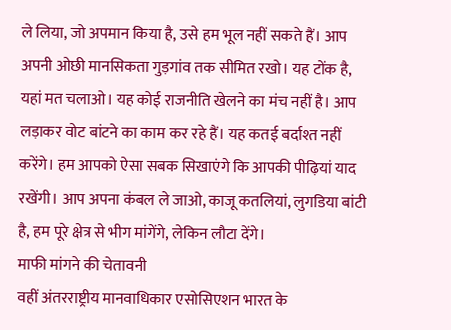ले लिया, जो अपमान किया है, उसे हम भूल नहीं सकते हैं। आप अपनी ओछी मानसिकता गुड़गांव तक सीमित रखो। यह टोंक है, यहां मत चलाओ। यह कोई राजनीति खेलने का मंच नहीं है। आप लड़ाकर वोट बांटने का काम कर रहे हैं। यह कतई बर्दाश्त नहीं करेंगे। हम आपको ऐसा सबक सिखाएंगे कि आपकी पीढ़ियां याद रखेंगी। आप अपना कंबल ले जाओ, काजू कतलियां, लुगडिया बांटी है, हम पूरे क्षेत्र से भीग मांगेंगे, लेकिन लौटा देंगे।
माफी मांगने की चेतावनी
वहीं अंतरराष्ट्रीय मानवाधिकार एसोसिएशन भारत के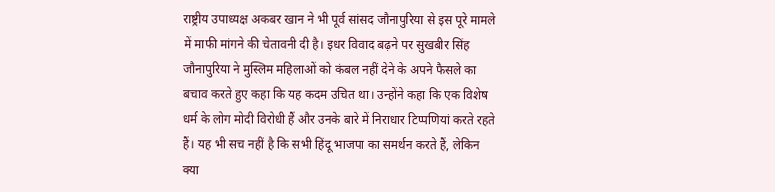राष्ट्रीय उपाध्यक्ष अकबर खान ने भी पूर्व सांसद जौनापुरिया से इस पूरे मामले में माफी मांगने की चेतावनी दी है। इधर विवाद बढ़ने पर सुखबीर सिंह जौनापुरिया ने मुस्लिम महिलाओं को कंबल नहीं देने के अपने फैसले का बचाव करते हुए कहा कि यह कदम उचित था। उन्होंने कहा कि एक विशेष धर्म के लोग मोदी विरोधी हैं और उनके बारे में निराधार टिप्पणियां करते रहते हैं। यह भी सच नहीं है कि सभी हिंदू भाजपा का समर्थन करते हैं, लेकिन क्या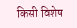किसी विशेष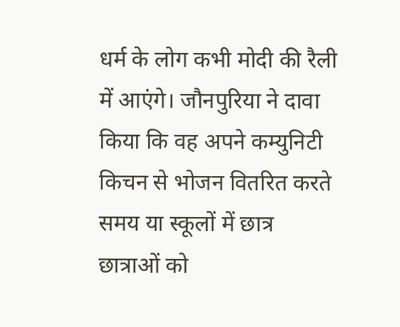धर्म के लोग कभी मोदी की रैली में आएंगे। जौनपुरिया ने दावा किया कि वह अपने कम्युनिटी किचन से भोजन वितरित करते समय या स्कूलों में छात्र छात्राओं को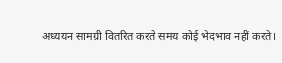अध्ययन सामग्री वितरित करते समय कोई भेदभाव नहीं करते।